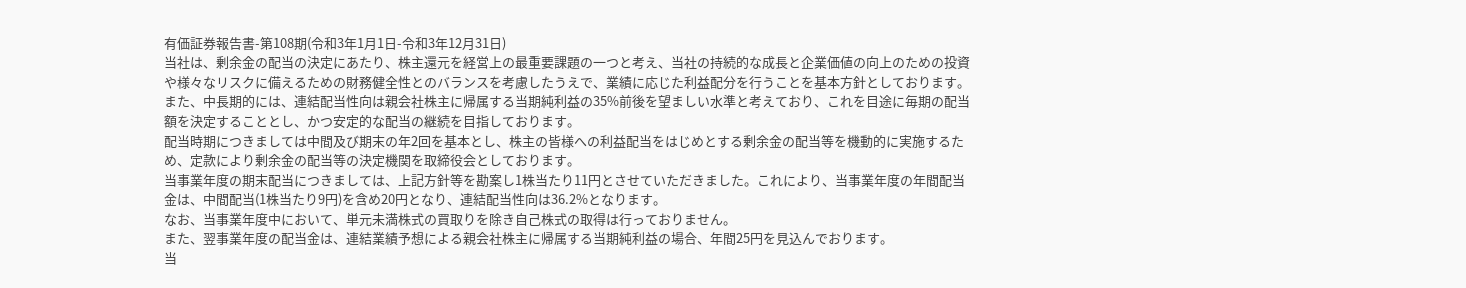有価証券報告書-第108期(令和3年1月1日-令和3年12月31日)
当社は、剰余金の配当の決定にあたり、株主還元を経営上の最重要課題の一つと考え、当社の持続的な成長と企業価値の向上のための投資や様々なリスクに備えるための財務健全性とのバランスを考慮したうえで、業績に応じた利益配分を行うことを基本方針としております。
また、中長期的には、連結配当性向は親会社株主に帰属する当期純利益の35%前後を望ましい水準と考えており、これを目途に毎期の配当額を決定することとし、かつ安定的な配当の継続を目指しております。
配当時期につきましては中間及び期末の年2回を基本とし、株主の皆様への利益配当をはじめとする剰余金の配当等を機動的に実施するため、定款により剰余金の配当等の決定機関を取締役会としております。
当事業年度の期末配当につきましては、上記方針等を勘案し1株当たり11円とさせていただきました。これにより、当事業年度の年間配当金は、中間配当(1株当たり9円)を含め20円となり、連結配当性向は36.2%となります。
なお、当事業年度中において、単元未満株式の買取りを除き自己株式の取得は行っておりません。
また、翌事業年度の配当金は、連結業績予想による親会社株主に帰属する当期純利益の場合、年間25円を見込んでおります。
当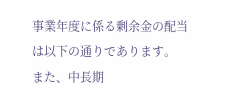事業年度に係る剰余金の配当は以下の通りであります。
また、中長期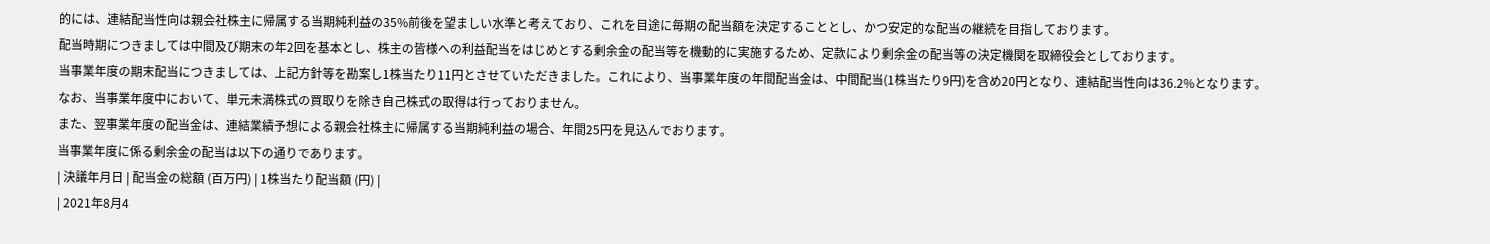的には、連結配当性向は親会社株主に帰属する当期純利益の35%前後を望ましい水準と考えており、これを目途に毎期の配当額を決定することとし、かつ安定的な配当の継続を目指しております。
配当時期につきましては中間及び期末の年2回を基本とし、株主の皆様への利益配当をはじめとする剰余金の配当等を機動的に実施するため、定款により剰余金の配当等の決定機関を取締役会としております。
当事業年度の期末配当につきましては、上記方針等を勘案し1株当たり11円とさせていただきました。これにより、当事業年度の年間配当金は、中間配当(1株当たり9円)を含め20円となり、連結配当性向は36.2%となります。
なお、当事業年度中において、単元未満株式の買取りを除き自己株式の取得は行っておりません。
また、翌事業年度の配当金は、連結業績予想による親会社株主に帰属する当期純利益の場合、年間25円を見込んでおります。
当事業年度に係る剰余金の配当は以下の通りであります。
| 決議年月日 | 配当金の総額 (百万円) | 1株当たり配当額 (円) |
| 2021年8月4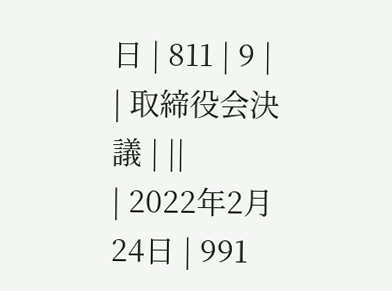日 | 811 | 9 |
| 取締役会決議 | ||
| 2022年2月24日 | 991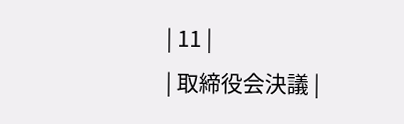| 11 |
| 取締役会決議 |